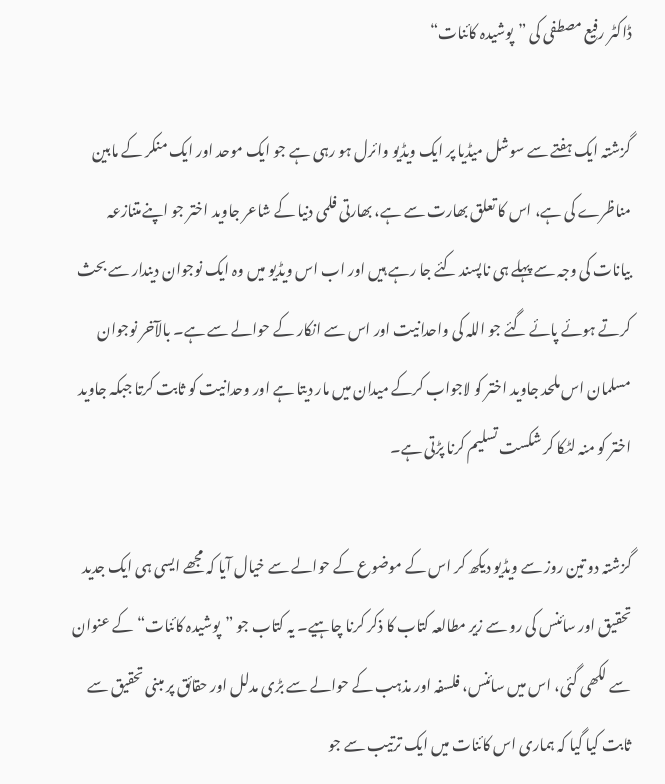ڈاکٹر رفیع مصطفی کی ”پوشیدہ کائنات“

گزشتہ ایک ہفتے سے سوشل میڈیا پر ایک ویڈیو وائرل ہو رہی ہے جو ایک موحد اور ایک منکر کے مابین مناظرے کی ہے، اس کا تعلق بھارت سے ہے، بھارتی فلمی دنیا کے شاعر جاوید اختر جو اپنےمتنازعہ بیانات کی وجہ سے پہلے ہی ناپسند کئے جا رہے ہیں اور اب اس ویڈیو میں وہ ایک نوجوان دیندار سے بحث کرتے ہوئے پائے گئے جو اللہ کی واحدانیت اور اس سے انکار کے حوالے سے ہے۔ بالآخر نوجوان مسلمان اس ملحد جاوید اختر کو لاجواب کرکے میدان میں مار دیتا ہے اور وحدانیت کو ثابت کرتا جبکہ جاوید اختر کو منہ لٹکا کر شکست تسلیم کرنا پڑتی ہے۔

گزشتہ دو تین روز سے ویڈیو دیکھ کر اس کے موضوع کے حوالے سے خیال آیا کہ مجھے ایسی ہی ایک جدید تحقیق اور سائنس کی رو سے زیر مطالعہ کتاب کا ذکر کرنا چاہیے۔ یہ کتاب جو ”پوشیدہ کائنات“ کے عنوان سے لکھی گئی، اس میں سائنس، فلسفہ اور مذہب کے حوالے سے بڑی مدلل اور حقائق پر مبنی تحقیق سے ثابت کیا گیا کہ ہماری اس کائنات میں ایک ترتیب سے جو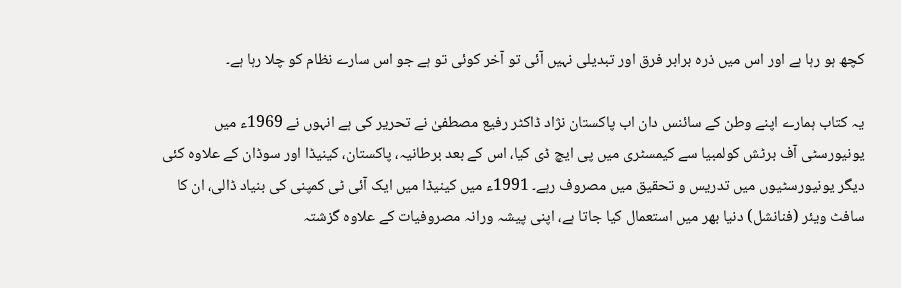کچھ ہو رہا ہے اور اس میں ذرہ برابر فرق اور تبدیلی نہیں آئی تو آخر کوئی تو ہے جو اس سارے نظام کو چلا رہا ہے۔

یہ کتاب ہمارے اپنے وطن کے سائنس دان اب پاکستان نژاد ڈاکٹر رفیع مصطفیٰ نے تحریر کی ہے انہوں نے 1969ء میں یونیورسٹی آف برٹش کولمبیا سے کیمسٹری میں پی ایچ ڈی کیا، اس کے بعد برطانیہ، پاکستان، کینیڈا اور سوڈان کے علاوہ کئی دیگر یونیورسٹیوں میں تدریس و تحقیق میں مصروف رہے۔ 1991ء میں کینیڈا میں ایک آئی ٹی کمپنی کی بنیاد ڈالی، ان کا سافٹ ویئر (فنانشل) دنیا بھر میں استعمال کیا جاتا ہے، اپنی پیشہ ورانہ مصروفیات کے علاوہ گزشتہ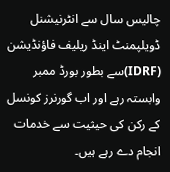چالیس سال سے انٹرنیشنل ڈویلپمنٹ اینڈ ریلیف فاؤنڈیشن (IDRF)سے بطور بورڈ ممبر وابستہ رہے اور اب گورنرز کونسل کے رکن کی حیثیت سے خدمات انجام دے رہے ہیں۔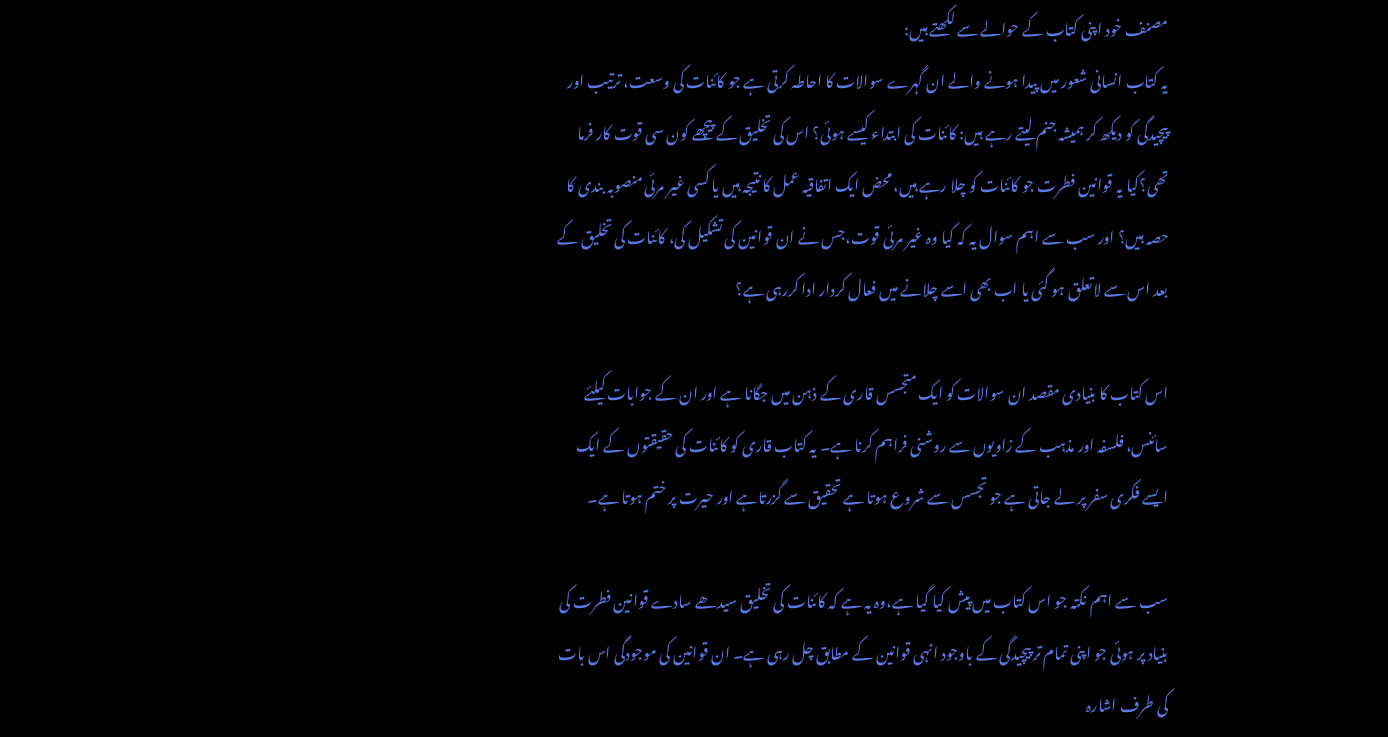مصنف خود اپنی کتاب کے حوالے سے لکھتے ہیں:
یہ کتاب انسانی شعور میں پیدا ہونے والے ان گہرے سوالات کا احاطہ کرتی ہے جو کائنات کی وسعت، ترتیب اور پیچیدگی کو دیکھ کر ہمیشہ جنم لیتے رہے ہیں: کائنات کی ابتداء کیسے ہوئی؟ اس کی تخلیق کے پیچھے کون سی قوت کار فرما تھی؟کیا یہ قوانین فطرت جو کائنات کو چلا رہے ہیں، محض ایک اتفاقیہ عمل کا نتیجہ ہیں یا کسی غیر مرئی منصوبہ بندی کا حصہ ہیں؟ اور سب سے اہم سوال یہ کہ کیا وہ غیر مرئی قوت،جس نے ان قوانین کی تشکیل کی، کائنات کی تخلیق کے بعد اس سے لاتعلق ہو گئی یا اب بھی اسے چلانے میں فعال کردار ادا کررہی ہے؟

اس کتاب کا بنیادی مقصد ان سوالات کو ایک متجسس قاری کے ذہن میں جگانا ہے اور ان کے جوابات کیلئے سائنس، فلسفہ اور مذہب کے زاویوں سے روشنی فراہم کرنا ہے۔ یہ کتاب قاری کو کائنات کی حقیقتوں کے ایک ایسے فکری سفر پر لے جاتی ہے جو تجسس سے شروع ہوتا ہے تحقیق سے گزرتاہے اور حیرت پر ختم ہوتا ہے۔

سب سے اہم نکتہ جو اس کتاب میں پیش کیا گیا ہے،وہ یہ ہے کہ کائنات کی تخلیق سیدھے سادے قوانین فطرت کی بنیاد پر ہوئی جو اپنی تمام تر پیچیدگی کے باوجود انہی قوانین کے مطابق چل رہی ہے۔ ان قوانین کی موجودگی اس بات کی طرف اشارہ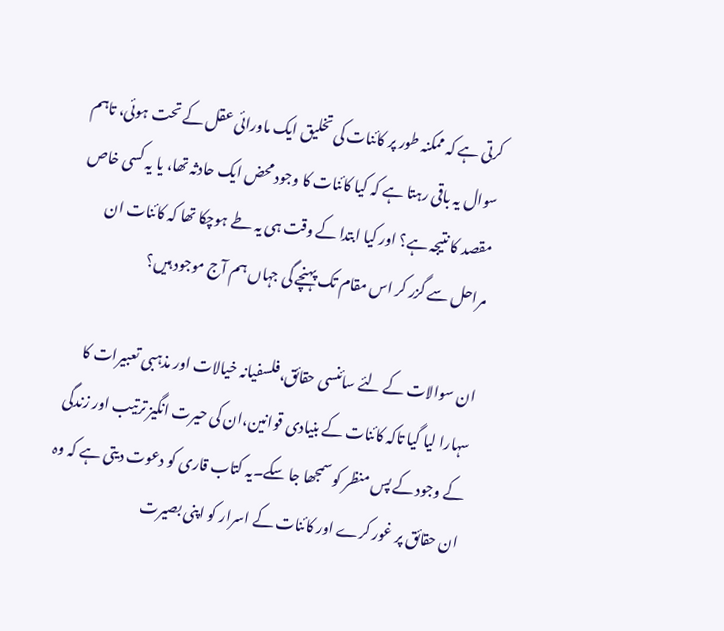کرتی ہے کہ ممکنہ طور پر کائنات کی تخلیق ایک ماورائی عقل کے تحت ہوئی، تاہم سوال یہ باقی رہتا ہے کہ کیا کائنات کا وجود محض ایک حادثہ تھا، یا یہ کسی خاص مقصد کا نتیجہ ہے؟ اور کیا ابتدا کے وقت ہی یہ طے ہوچکا تھا کہ کائنات ان مراحل سے گزر کر اس مقام تک پہنچے گی جہاں ہم آج موجود ہیں؟

ان سوالات کے لئے سائنسی حقائق،فلسفیانہ خیالات اور مذہبی تعبیرات کا سہارا لیا گیا تاکہ کائنات کے بنیادی قوانین،ان کی حیرت انگیز ترتیب اور زندگی کے وجود کے پس منظر کو سمجھا جا سکے۔یہ کتاب قاری کو دعوت دیتی ہے کہ وہ ان حقائق پر غور کرے اور کائنات کے اسرار کو اپنی بصیرت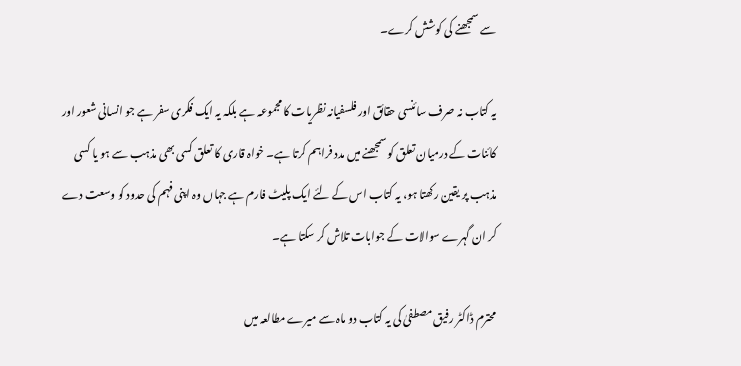سے سمجھنے کی کوشش کرے۔

یہ کتاب نہ صرف سائنسی حقائق اور فلسفیانہ نظریات کا مجموعہ ہے بلکہ یہ ایک فکری سفر ہے جو انسانی شعور اور کائنات کے درمیان تعلق کو سمجھنے میں مدد فراہم کرتا ہے۔ خواہ قاری کا تعلق کسی بھی مذہب سے ہو یا کسی مذہب پر یقین رکھتا ہو، یہ کتاب اس کے لئے ایک پلیٹ فارم ہے جہاں وہ اپنی فہم کی حدود کو وسعت دے کر ان گہرے سوالات کے جوابات تلاش کر سکتا ہے۔

محترم ڈاکٹر رفیق مصطفیٰ کی یہ کتاب دو ماہ سے میرے مطالعہ میں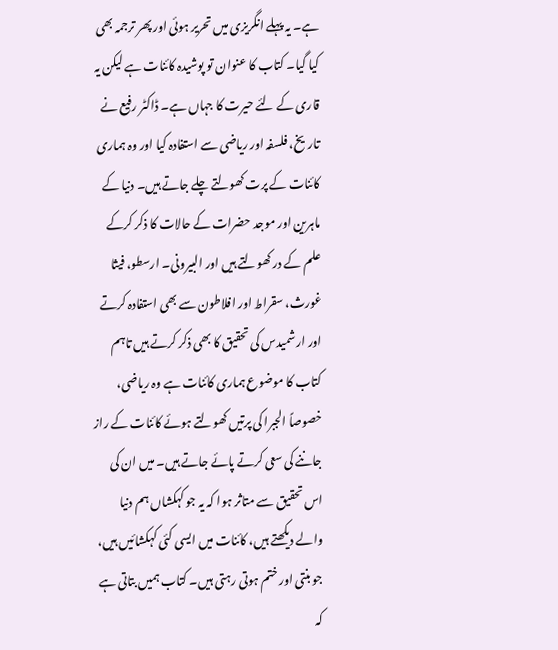ہے۔ یہ پہلے انگریزی میں تحریر ہوئی اور پھر ترجمہ بھی کیا گیا۔ کتاب کا عنوان تو پوشیدہ کائنات ہے لیکن یہ قاری کے لئے حیرت کا جہاں ہے۔ ڈاکٹر رفیع نے تاریخ، فلسفہ اور ریاضی سے استفادہ کیا اور وہ ہماری کائنات کے پرت کھولتے چلے جاتے ہیں۔ دنیا کے ماہرین اور موجد حضرات کے حالات کا ذکر کرکے علم کے در کھولتے ہیں اور البیرونی۔ ارسطو، فیثا غورث، سقراط اور افلاطون سے بھی استفادہ کرتے اور ارشمیدس کی تحقیق کا بھی ذکر کرتے ہیں تاہم کتاب کا موضوع ہماری کائنات ہے وہ ریاضی، خصوصاً الجبرا کی پرتیں کھولتے ہوئے کائنات کے راز جاننے کی سعی کرتے پائے جاتے ہیں۔ میں ان کی اس تحقیق سے متاثر ہوا کہ یہ جو کہکشاں ہم دنیا والے دیکھتے ہیں، کائنات میں ایسی کئی کہکشائیں ہیں، جو بنتی اور ختم ہوتی رہتی ہیں۔ کتاب ہمیں بتاتی ہے کہ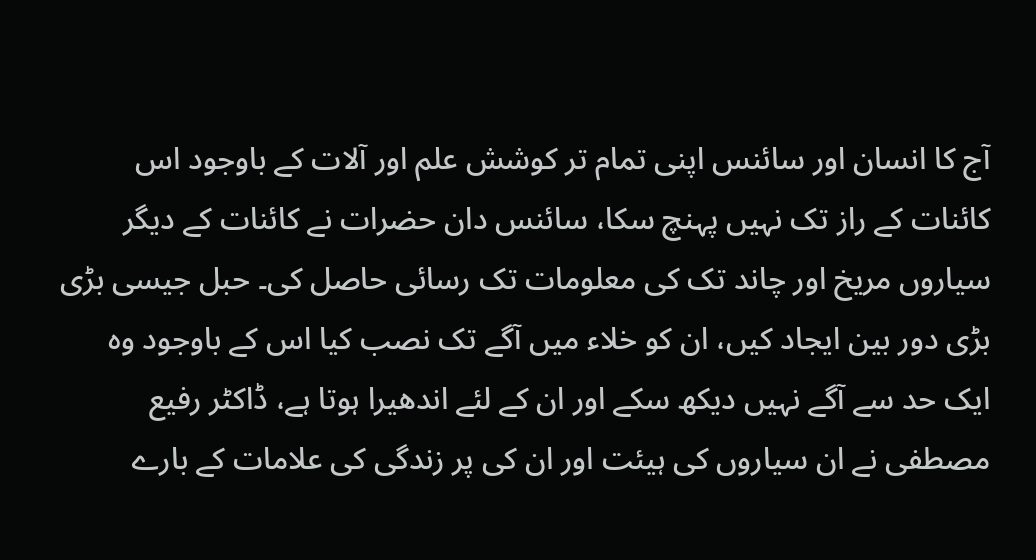آج کا انسان اور سائنس اپنی تمام تر کوشش علم اور آلات کے باوجود اس کائنات کے راز تک نہیں پہنچ سکا، سائنس دان حضرات نے کائنات کے دیگر سیاروں مریخ اور چاند تک کی معلومات تک رسائی حاصل کی۔ حبل جیسی بڑی بڑی دور بین ایجاد کیں، ان کو خلاء میں آگے تک نصب کیا اس کے باوجود وہ ایک حد سے آگے نہیں دیکھ سکے اور ان کے لئے اندھیرا ہوتا ہے، ڈاکٹر رفیع مصطفی نے ان سیاروں کی ہیئت اور ان کی پر زندگی کی علامات کے بارے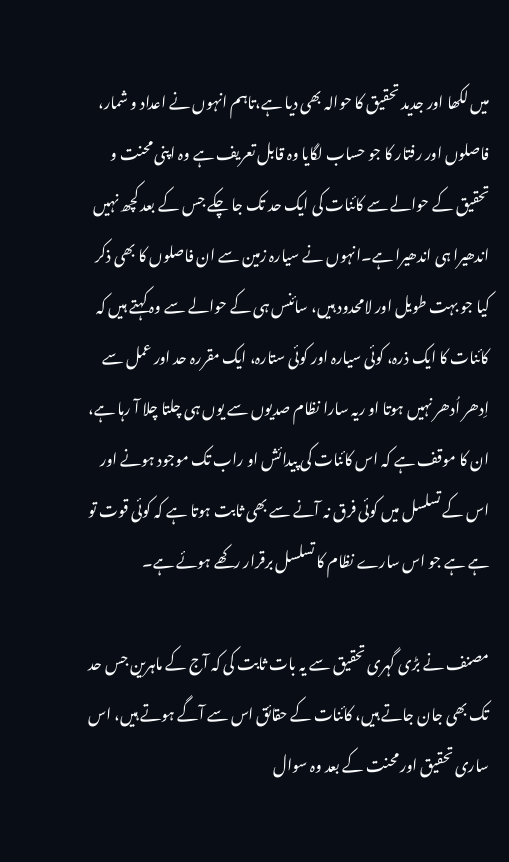میں لکھا اور جدید تحقیق کا حوالہ بھی دیا ہے،تاہم انہوں نے اعداد و شمار، فاصلوں اور رفتار کا جو حساب لگایا وہ قابل تعریف ہے وہ اپنی محنت و تحقیق کے حوالے سے کائنات کی ایک حد تک جا چکے جس کے بعد کچھ نہیں اندھیرا ہی اندھیرا ہے۔انہوں نے سیارہ زمین سے ان فاصلوں کا بھی ذکر کیا جو بہت طویل اور لامحدود ہیں، سائنس ہی کے حوالے سے وہ کہتے ہیں کہ کائنات کا ایک ذرہ، کوئی سیارہ اور کوئی ستارہ، ایک مقررہ حد اور عمل سے اِدھر اُدھر نہیں ہوتا او ریہ سارا نظام صدیوں سے یوں ہی چلتا چلا آ رہا ہے، ان کا موقف ہے کہ اس کائنات کی پیدائش او راب تک موجود ہونے اور اس کے تسلسل میں کوئی فرق نہ آنے سے بھی ثابت ہوتا ہے کہ کوئی قوت تو ہے ہے جو اس سارے نظام کا تسلسل برقرار رکھے ہوئے ہے۔

مصنف نے بڑی گہری تحقیق سے یہ بات ثابت کی کہ آج کے ماہرین جس حد تک بھی جان جاتے ہیں، کائنات کے حقائق اس سے آگے ہوتے ہیں، اس ساری تحقیق اور محنت کے بعد وہ سوال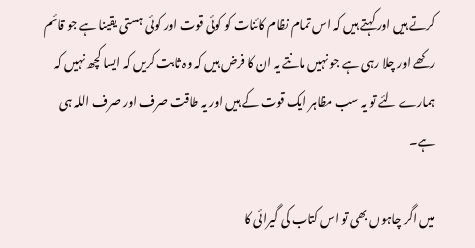کرتے ہیں اور کہتے ہیں کہ اس تمام نظام کائنات کو کوئی قوت اور کوئی ہستی یقینا ہے جو قائم رکھے اور چلا رہی ہے جو نہیں مانتے یہ ان کا فرض ہیں کہ وہ ثابت کریں کہ ایسا کچھ نہیں کہ ہمارے لئے تو یہ سب مظاہر ایک قوت کے ہیں اور یہ طاقت صرف اور صرف اللہ ہی ہے۔

میں اگر چاہوں بھی تو اس کتاب کی گیرائی کا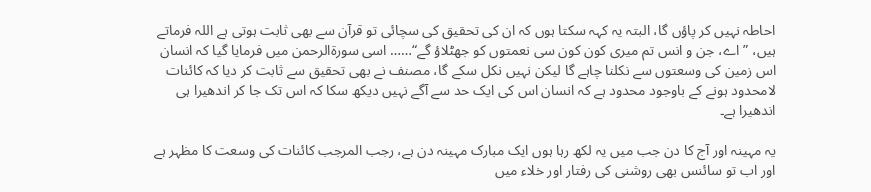احاطہ نہیں کر پاؤں گا، البتہ یہ کہہ سکتا ہوں کہ ان کی تحقیق کی سچائی تو قرآن سے بھی ثابت ہوتی ہے اللہ فرماتے ہیں، ”اے، جن و انس تم میری کون کون سی نعمتوں کو جھٹلاؤ گے“…… اسی سورۃالرحمن میں فرمایا گیا کہ انسان اس زمین کی وسعتوں سے نکلنا چاہے گا لیکن نہیں نکل سکے گا، مصنف نے بھی تحقیق سے ثابت کر دیا کہ کائنات لامحدود ہونے کے باوجود محدود ہے کہ انسان اس کی ایک حد سے آگے نہیں دیکھ سکا کہ اس تک جا کر اندھیرا ہی اندھیرا ہے۔

یہ مہینہ اور آج کا دن جب میں یہ لکھ رہا ہوں ایک مبارک مہینہ دن ہے، رجب المرجب کائنات کی وسعت کا مظہر ہے اور اب تو سائنس بھی روشنی کی رفتار اور خلاء میں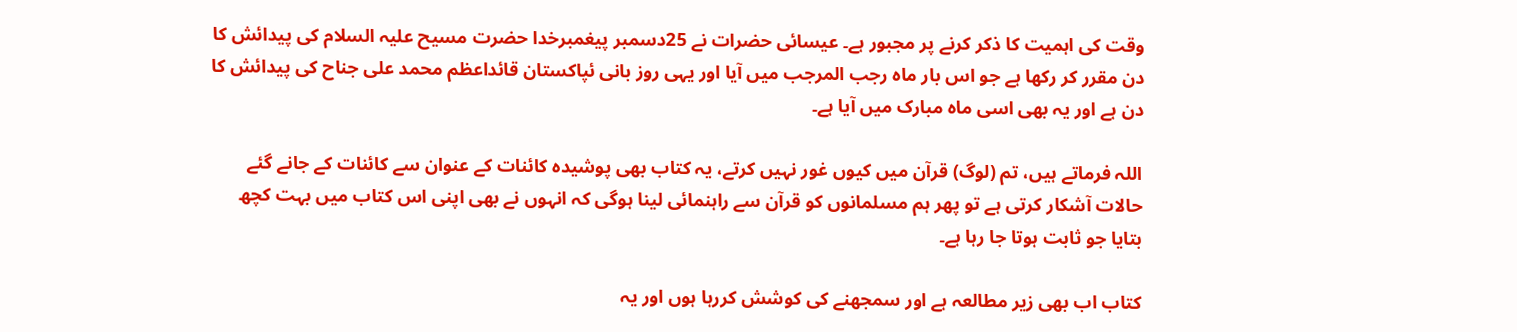وقت کی اہمیت کا ذکر کرنے پر مجبور ہے۔ عیسائی حضرات نے 25دسمبر پیغمبرخدا حضرت مسیح علیہ السلام کی پیدائش کا دن مقرر کر رکھا ہے جو اس بار ماہ رجب المرجب میں آیا اور یہی روز بانی ئپاکستان قائداعظم محمد علی جناح کی پیدائش کا دن ہے اور یہ بھی اسی ماہ مبارک میں آیا ہے۔

اللہ فرماتے ہیں، تم (لوگ) قرآن میں کیوں غور نہیں کرتے، یہ کتاب بھی پوشیدہ کائنات کے عنوان سے کائنات کے جانے گئے حالات آشکار کرتی ہے تو پھر ہم مسلمانوں کو قرآن سے راہنمائی لینا ہوگی کہ انہوں نے بھی اپنی اس کتاب میں بہت کچھ بتایا جو ثابت ہوتا جا رہا ہے۔

کتاب اب بھی زیر مطالعہ ہے اور سمجھنے کی کوشش کررہا ہوں اور یہ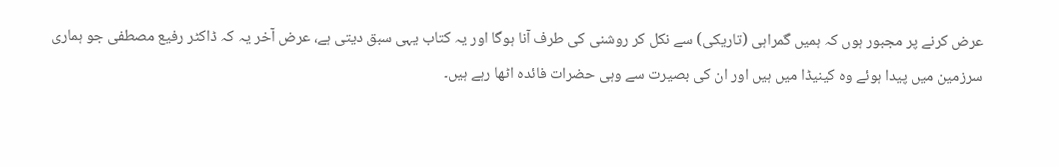عرض کرنے پر مجبور ہوں کہ ہمیں گمراہی (تاریکی) سے نکل کر روشنی کی طرف آنا ہوگا اور یہ کتاب یہی سبق دیتی ہے، عرض آخر یہ کہ ڈاکٹر رفیع مصطفی جو ہماری سرزمین میں پیدا ہوئے وہ کینیڈا میں ہیں اور ان کی بصیرت سے وہی حضرات فائدہ اٹھا رہے ہیں۔